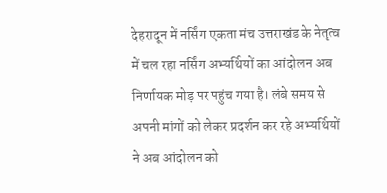देहरादून में नर्सिंग एकता मंच उत्तराखंड के नेतृत्व में चल रहा नर्सिंग अभ्यर्थियों का आंदोलन अब निर्णायक मोड़ पर पहुंच गया है। लंबे समय से अपनी मांगों को लेकर प्रदर्शन कर रहे अभ्यर्थियों ने अब आंदोलन को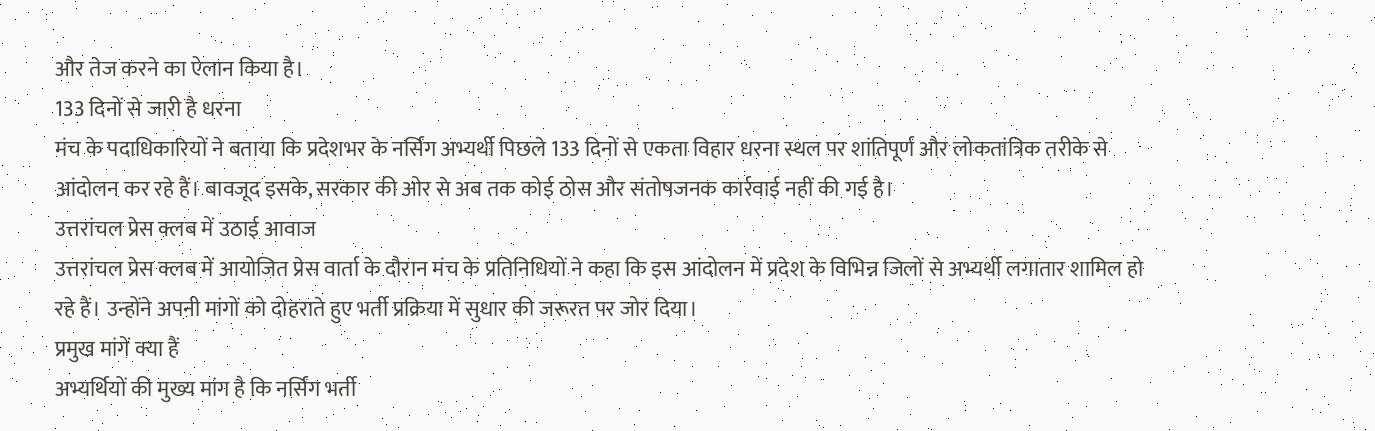और तेज करने का ऐलान किया है।
133 दिनों से जारी है धरना
मंच के पदाधिकारियों ने बताया कि प्रदेशभर के नर्सिंग अभ्यर्थी पिछले 133 दिनों से एकता विहार धरना स्थल पर शांतिपूर्ण और लोकतांत्रिक तरीके से आंदोलन कर रहे हैं। बावजूद इसके, सरकार की ओर से अब तक कोई ठोस और संतोषजनक कार्रवाई नहीं की गई है।
उत्तरांचल प्रेस क्लब में उठाई आवाज
उत्तरांचल प्रेस क्लब में आयोजित प्रेस वार्ता के दौरान मंच के प्रतिनिधियों ने कहा कि इस आंदोलन में प्रदेश के विभिन्न जिलों से अभ्यर्थी लगातार शामिल हो रहे हैं। उन्होंने अपनी मांगों को दोहराते हुए भर्ती प्रक्रिया में सुधार की जरूरत पर जोर दिया।
प्रमुख मांगें क्या हैं
अभ्यर्थियों की मुख्य मांग है कि नर्सिंग भर्ती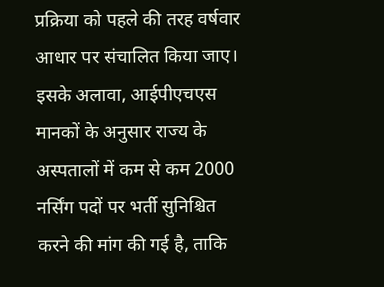प्रक्रिया को पहले की तरह वर्षवार आधार पर संचालित किया जाए। इसके अलावा, आईपीएचएस मानकों के अनुसार राज्य के अस्पतालों में कम से कम 2000 नर्सिंग पदों पर भर्ती सुनिश्चित करने की मांग की गई है, ताकि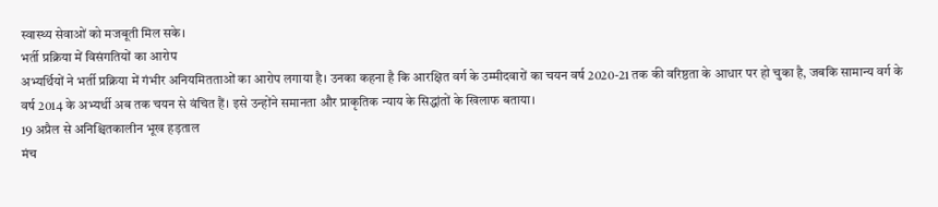स्वास्थ्य सेवाओं को मजबूती मिल सके।
भर्ती प्रक्रिया में विसंगतियों का आरोप
अभ्यर्थियों ने भर्ती प्रक्रिया में गंभीर अनियमितताओं का आरोप लगाया है। उनका कहना है कि आरक्षित वर्ग के उम्मीदवारों का चयन वर्ष 2020-21 तक की वरिष्ठता के आधार पर हो चुका है, जबकि सामान्य वर्ग के वर्ष 2014 के अभ्यर्थी अब तक चयन से वंचित हैं। इसे उन्होंने समानता और प्राकृतिक न्याय के सिद्धांतों के खिलाफ बताया।
19 अप्रैल से अनिश्चितकालीन भूख हड़ताल
मंच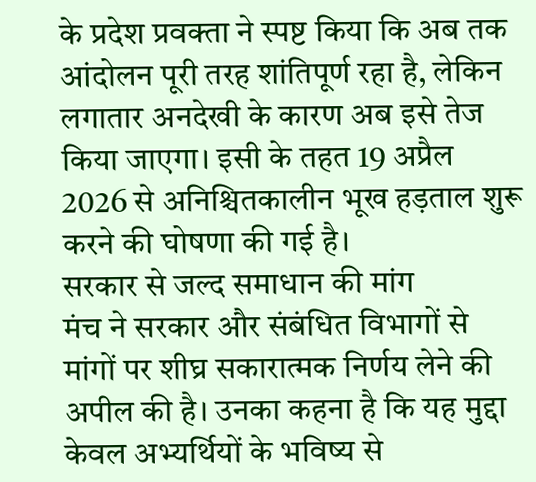के प्रदेश प्रवक्ता ने स्पष्ट किया कि अब तक आंदोलन पूरी तरह शांतिपूर्ण रहा है, लेकिन लगातार अनदेखी के कारण अब इसे तेज किया जाएगा। इसी के तहत 19 अप्रैल 2026 से अनिश्चितकालीन भूख हड़ताल शुरू करने की घोषणा की गई है।
सरकार से जल्द समाधान की मांग
मंच ने सरकार और संबंधित विभागों से मांगों पर शीघ्र सकारात्मक निर्णय लेने की अपील की है। उनका कहना है कि यह मुद्दा केवल अभ्यर्थियों के भविष्य से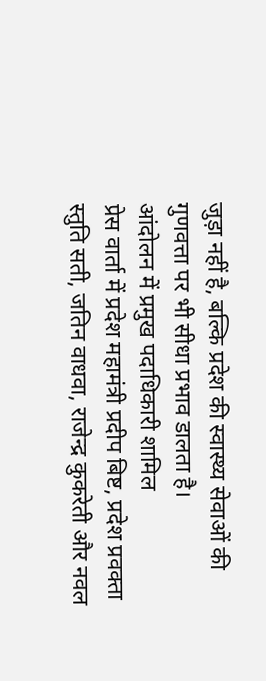जुड़ा नहीं है, बल्कि प्रदेश की स्वास्थ्य सेवाओं की गुणवत्ता पर भी सीधा प्रभाव डालता है।
आंदोलन में प्रमुख पदाधिकारी शामिल
प्रेस वार्ता में प्रदेश महामंत्री प्रदीप बिष्ट, प्रदेश प्रवक्ता स्तुति सती, जतिन वाधवा, राजेन्द्र कुकरेती और नवल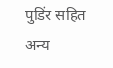पुडिंर सहित अन्य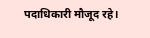पदाधिकारी मौजूद रहे।